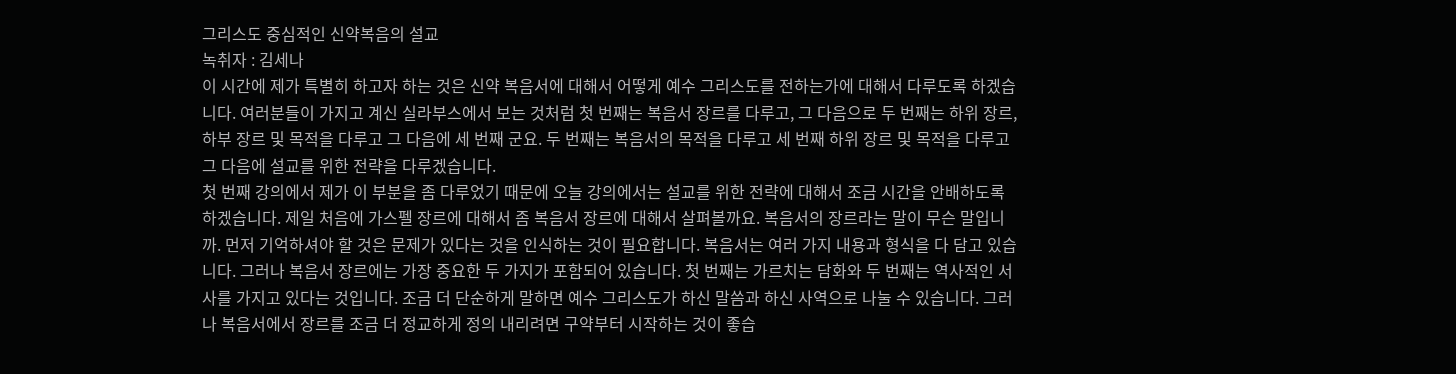그리스도 중심적인 신약복음의 설교
녹취자 : 김세나
이 시간에 제가 특별히 하고자 하는 것은 신약 복음서에 대해서 어떻게 예수 그리스도를 전하는가에 대해서 다루도록 하겠습니다. 여러분들이 가지고 계신 실라부스에서 보는 것처럼 첫 번째는 복음서 장르를 다루고, 그 다음으로 두 번째는 하위 장르, 하부 장르 및 목적을 다루고 그 다음에 세 번째 군요. 두 번째는 복음서의 목적을 다루고 세 번째 하위 장르 및 목적을 다루고 그 다음에 설교를 위한 전략을 다루겠습니다.
첫 번째 강의에서 제가 이 부분을 좀 다루었기 때문에 오늘 강의에서는 설교를 위한 전략에 대해서 조금 시간을 안배하도록 하겠습니다. 제일 처음에 가스펠 장르에 대해서 좀 복음서 장르에 대해서 살펴볼까요. 복음서의 장르라는 말이 무슨 말입니까. 먼저 기억하셔야 할 것은 문제가 있다는 것을 인식하는 것이 필요합니다. 복음서는 여러 가지 내용과 형식을 다 담고 있습니다. 그러나 복음서 장르에는 가장 중요한 두 가지가 포함되어 있습니다. 첫 번째는 가르치는 담화와 두 번째는 역사적인 서사를 가지고 있다는 것입니다. 조금 더 단순하게 말하면 예수 그리스도가 하신 말씀과 하신 사역으로 나눌 수 있습니다. 그러나 복음서에서 장르를 조금 더 정교하게 정의 내리려면 구약부터 시작하는 것이 좋습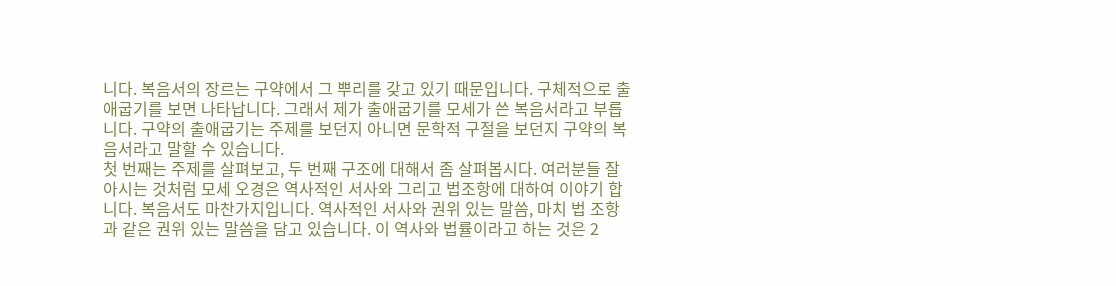니다. 복음서의 장르는 구약에서 그 뿌리를 갖고 있기 때문입니다. 구체적으로 출애굽기를 보면 나타납니다. 그래서 제가 출애굽기를 모세가 쓴 복음서라고 부릅니다. 구약의 출애굽기는 주제를 보던지 아니면 문학적 구절을 보던지 구약의 복음서라고 말할 수 있습니다.
첫 번째는 주제를 살펴보고, 두 번째 구조에 대해서 좀 살펴봅시다. 여러분들 잘 아시는 것처럼 모세 오경은 역사적인 서사와 그리고 법조항에 대하여 이야기 합니다. 복음서도 마찬가지입니다. 역사적인 서사와 권위 있는 말씀, 마치 법 조항과 같은 권위 있는 말씀을 담고 있습니다. 이 역사와 법률이라고 하는 것은 2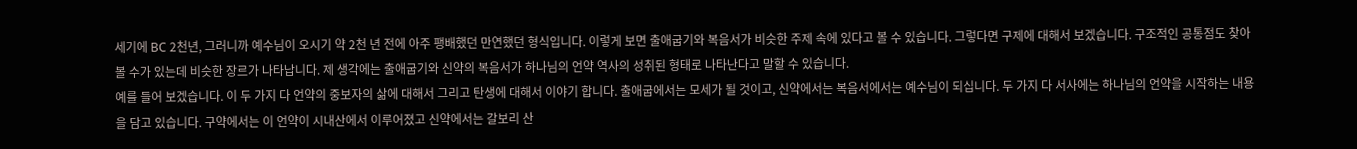세기에 BC 2천년, 그러니까 예수님이 오시기 약 2천 년 전에 아주 팽배했던 만연했던 형식입니다. 이렇게 보면 출애굽기와 복음서가 비슷한 주제 속에 있다고 볼 수 있습니다. 그렇다면 구제에 대해서 보겠습니다. 구조적인 공통점도 찾아 볼 수가 있는데 비슷한 장르가 나타납니다. 제 생각에는 출애굽기와 신약의 복음서가 하나님의 언약 역사의 성취된 형태로 나타난다고 말할 수 있습니다.
예를 들어 보겠습니다. 이 두 가지 다 언약의 중보자의 삶에 대해서 그리고 탄생에 대해서 이야기 합니다. 출애굽에서는 모세가 될 것이고, 신약에서는 복음서에서는 예수님이 되십니다. 두 가지 다 서사에는 하나님의 언약을 시작하는 내용을 담고 있습니다. 구약에서는 이 언약이 시내산에서 이루어졌고 신약에서는 갈보리 산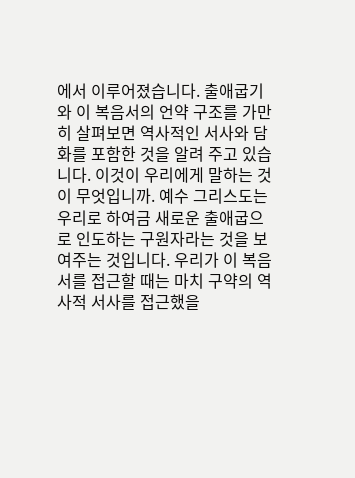에서 이루어졌습니다. 출애굽기와 이 복음서의 언약 구조를 가만히 살펴보면 역사적인 서사와 담화를 포함한 것을 알려 주고 있습니다. 이것이 우리에게 말하는 것이 무엇입니까. 예수 그리스도는 우리로 하여금 새로운 출애굽으로 인도하는 구원자라는 것을 보여주는 것입니다. 우리가 이 복음서를 접근할 때는 마치 구약의 역사적 서사를 접근했을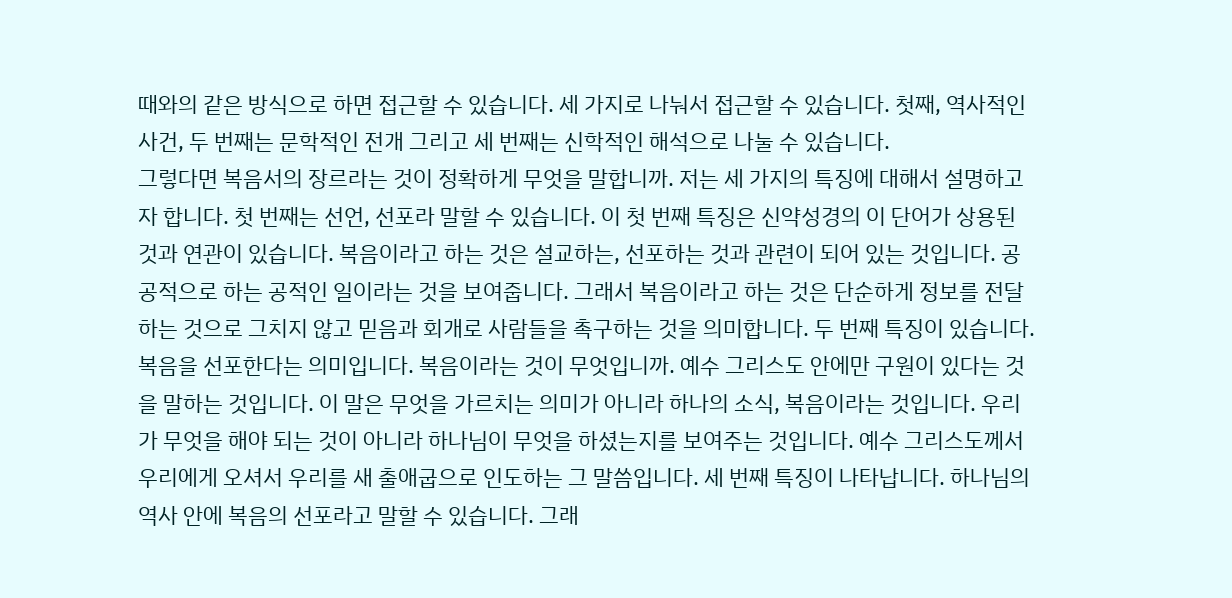때와의 같은 방식으로 하면 접근할 수 있습니다. 세 가지로 나눠서 접근할 수 있습니다. 첫째, 역사적인 사건, 두 번째는 문학적인 전개 그리고 세 번째는 신학적인 해석으로 나눌 수 있습니다.
그렇다면 복음서의 장르라는 것이 정확하게 무엇을 말합니까. 저는 세 가지의 특징에 대해서 설명하고자 합니다. 첫 번째는 선언, 선포라 말할 수 있습니다. 이 첫 번째 특징은 신약성경의 이 단어가 상용된 것과 연관이 있습니다. 복음이라고 하는 것은 설교하는, 선포하는 것과 관련이 되어 있는 것입니다. 공공적으로 하는 공적인 일이라는 것을 보여줍니다. 그래서 복음이라고 하는 것은 단순하게 정보를 전달하는 것으로 그치지 않고 믿음과 회개로 사람들을 촉구하는 것을 의미합니다. 두 번째 특징이 있습니다. 복음을 선포한다는 의미입니다. 복음이라는 것이 무엇입니까. 예수 그리스도 안에만 구원이 있다는 것을 말하는 것입니다. 이 말은 무엇을 가르치는 의미가 아니라 하나의 소식, 복음이라는 것입니다. 우리가 무엇을 해야 되는 것이 아니라 하나님이 무엇을 하셨는지를 보여주는 것입니다. 예수 그리스도께서 우리에게 오셔서 우리를 새 출애굽으로 인도하는 그 말씀입니다. 세 번째 특징이 나타납니다. 하나님의 역사 안에 복음의 선포라고 말할 수 있습니다. 그래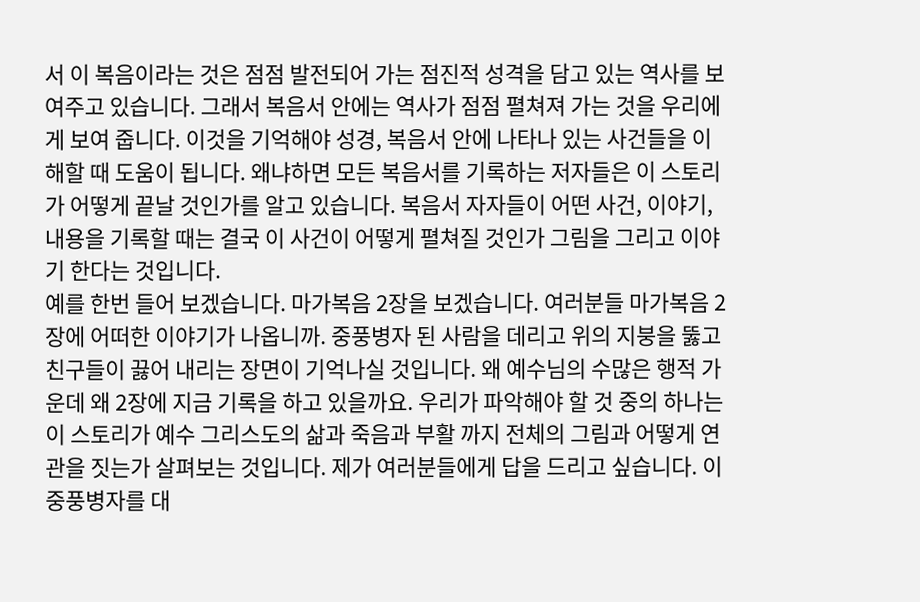서 이 복음이라는 것은 점점 발전되어 가는 점진적 성격을 담고 있는 역사를 보여주고 있습니다. 그래서 복음서 안에는 역사가 점점 펼쳐져 가는 것을 우리에게 보여 줍니다. 이것을 기억해야 성경, 복음서 안에 나타나 있는 사건들을 이해할 때 도움이 됩니다. 왜냐하면 모든 복음서를 기록하는 저자들은 이 스토리가 어떻게 끝날 것인가를 알고 있습니다. 복음서 자자들이 어떤 사건, 이야기, 내용을 기록할 때는 결국 이 사건이 어떻게 펼쳐질 것인가 그림을 그리고 이야기 한다는 것입니다.
예를 한번 들어 보겠습니다. 마가복음 2장을 보겠습니다. 여러분들 마가복음 2장에 어떠한 이야기가 나옵니까. 중풍병자 된 사람을 데리고 위의 지붕을 뚫고 친구들이 끓어 내리는 장면이 기억나실 것입니다. 왜 예수님의 수많은 행적 가운데 왜 2장에 지금 기록을 하고 있을까요. 우리가 파악해야 할 것 중의 하나는 이 스토리가 예수 그리스도의 삶과 죽음과 부활 까지 전체의 그림과 어떻게 연관을 짓는가 살펴보는 것입니다. 제가 여러분들에게 답을 드리고 싶습니다. 이 중풍병자를 대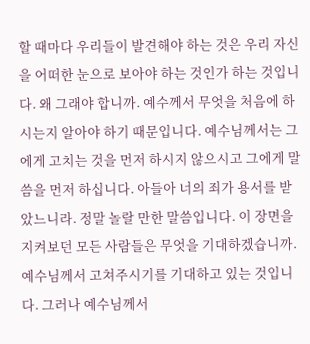할 때마다 우리들이 발견해야 하는 것은 우리 자신을 어떠한 눈으로 보아야 하는 것인가 하는 것입니다. 왜 그래야 합니까. 예수께서 무엇을 처음에 하시는지 알아야 하기 때문입니다. 예수님께서는 그에게 고치는 것을 먼저 하시지 않으시고 그에게 말씀을 먼저 하십니다. 아들아 너의 죄가 용서를 받았느니라. 정말 놀랄 만한 말씀입니다. 이 장면을 지켜보던 모든 사람들은 무엇을 기대하겠습니까. 예수님께서 고쳐주시기를 기대하고 있는 것입니다. 그러나 예수님께서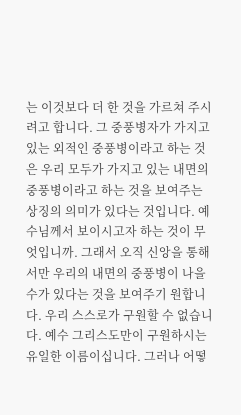는 이것보다 더 한 것을 가르쳐 주시려고 합니다. 그 중풍병자가 가지고 있는 외적인 중풍병이라고 하는 것은 우리 모두가 가지고 있는 내면의 중풍병이라고 하는 것을 보여주는 상징의 의미가 있다는 것입니다. 예수님께서 보이시고자 하는 것이 무엇입니까. 그래서 오직 신앙을 통해서만 우리의 내면의 중풍병이 나을 수가 있다는 것을 보여주기 원합니다. 우리 스스로가 구원할 수 없습니다. 예수 그리스도만이 구원하시는 유일한 이름이십니다. 그러나 어떻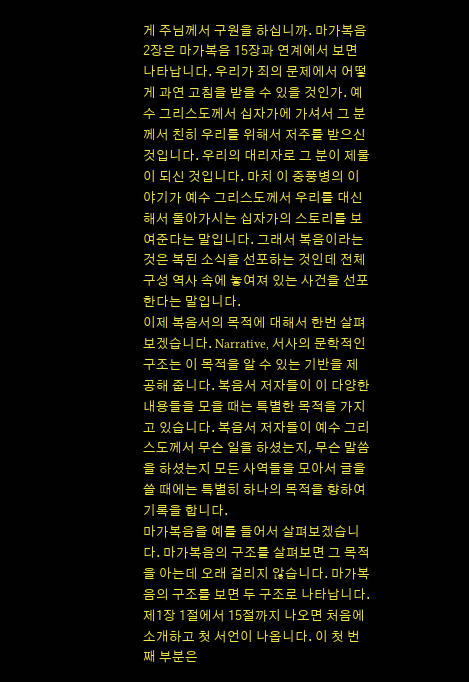게 주님께서 구원을 하십니까. 마가복음 2장은 마가복음 15장과 연계에서 보면 나타납니다. 우리가 죄의 문제에서 어떻게 과연 고침을 받을 수 있을 것인가. 예수 그리스도께서 십자가에 가셔서 그 분께서 친히 우리를 위해서 저주를 받으신 것입니다. 우리의 대리자로 그 분이 제물이 되신 것입니다. 마치 이 중풍병의 이야기가 예수 그리스도께서 우리를 대신해서 돌아가시는 십자가의 스토리를 보여준다는 말입니다. 그래서 복음이라는 것은 복된 소식을 선포하는 것인데 전체 구성 역사 속에 놓여져 있는 사건을 선포한다는 말입니다.
이제 복음서의 목적에 대해서 한번 살펴보겠습니다. Narrative, 서사의 문학적인 구조는 이 목적을 알 수 있는 기반을 제공해 줍니다. 복음서 저자들이 이 다양한 내용들을 모을 때는 특별한 목적을 가지고 있습니다. 복음서 저자들이 예수 그리스도께서 무슨 일을 하셨는지, 무슨 말씀을 하셨는지 모든 사역들을 모아서 글을 쓸 때에는 특별히 하나의 목적을 향하여 기록을 합니다.
마가복음을 예를 들어서 살펴보겠습니다. 마가복음의 구조를 살펴보면 그 목적을 아는데 오래 걸리지 않습니다. 마가복음의 구조를 보면 두 구조로 나타납니다. 제1장 1절에서 15절까지 나오면 처음에 소개하고 첫 서언이 나옵니다. 이 첫 번째 부분은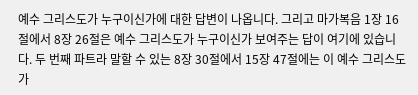예수 그리스도가 누구이신가에 대한 답변이 나옵니다. 그리고 마가복음 1장 16절에서 8장 26절은 예수 그리스도가 누구이신가 보여주는 답이 여기에 있습니다. 두 번째 파트라 말할 수 있는 8장 30절에서 15장 47절에는 이 예수 그리스도가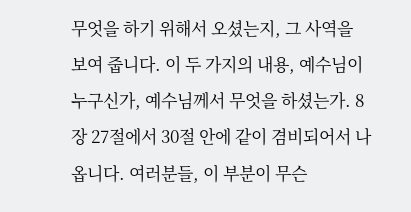무엇을 하기 위해서 오셨는지, 그 사역을 보여 줍니다. 이 두 가지의 내용, 예수님이 누구신가, 예수님께서 무엇을 하셨는가. 8장 27절에서 30절 안에 같이 겸비되어서 나옵니다. 여러분들, 이 부분이 무슨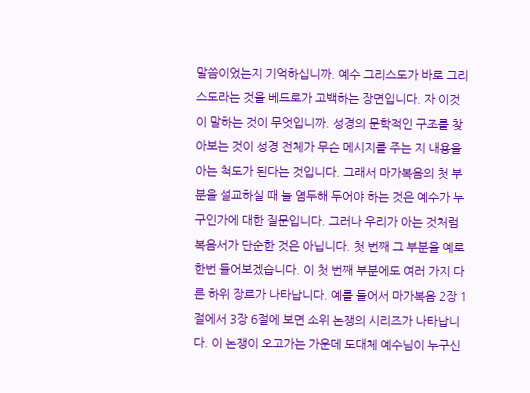말씀이었는지 기억하십니까. 예수 그리스도가 바로 그리스도라는 것을 베드로가 고백하는 장면입니다. 자 이것이 말하는 것이 무엇입니까. 성경의 문학적인 구조를 찾아보는 것이 성경 전체가 무슨 메시지를 주는 지 내용을 아는 척도가 된다는 것입니다. 그래서 마가복음의 첫 부분을 설교하실 때 늘 염두해 두어야 하는 것은 예수가 누구인가에 대한 질문입니다. 그러나 우리가 아는 것처럼 복음서가 단순한 것은 아닙니다. 첫 번째 그 부분을 예로 한번 들어보겠습니다. 이 첫 번째 부분에도 여러 가지 다른 하위 장르가 나타납니다. 예를 들어서 마가복음 2장 1절에서 3장 6절에 보면 소위 논쟁의 시리즈가 나타납니다. 이 논쟁이 오고가는 가운데 도대체 예수님이 누구신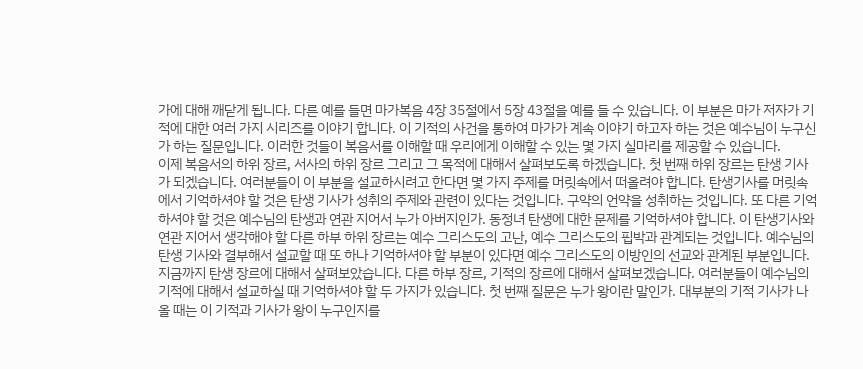가에 대해 깨닫게 됩니다. 다른 예를 들면 마가복음 4장 35절에서 5장 43절을 예를 들 수 있습니다. 이 부분은 마가 저자가 기적에 대한 여러 가지 시리즈를 이야기 합니다. 이 기적의 사건을 통하여 마가가 계속 이야기 하고자 하는 것은 예수님이 누구신가 하는 질문입니다. 이러한 것들이 복음서를 이해할 때 우리에게 이해할 수 있는 몇 가지 실마리를 제공할 수 있습니다.
이제 복음서의 하위 장르, 서사의 하위 장르 그리고 그 목적에 대해서 살펴보도록 하겠습니다. 첫 번째 하위 장르는 탄생 기사가 되겠습니다. 여러분들이 이 부분을 설교하시려고 한다면 몇 가지 주제를 머릿속에서 떠올려야 합니다. 탄생기사를 머릿속에서 기억하셔야 할 것은 탄생 기사가 성취의 주제와 관련이 있다는 것입니다. 구약의 언약을 성취하는 것입니다. 또 다른 기억하셔야 할 것은 예수님의 탄생과 연관 지어서 누가 아버지인가. 동정녀 탄생에 대한 문제를 기억하셔야 합니다. 이 탄생기사와 연관 지어서 생각해야 할 다른 하부 하위 장르는 예수 그리스도의 고난, 예수 그리스도의 핍박과 관계되는 것입니다. 예수님의 탄생 기사와 결부해서 설교할 때 또 하나 기억하셔야 할 부분이 있다면 예수 그리스도의 이방인의 선교와 관계된 부분입니다.
지금까지 탄생 장르에 대해서 살펴보았습니다. 다른 하부 장르, 기적의 장르에 대해서 살펴보겠습니다. 여러분들이 예수님의 기적에 대해서 설교하실 때 기억하셔야 할 두 가지가 있습니다. 첫 번째 질문은 누가 왕이란 말인가. 대부분의 기적 기사가 나올 때는 이 기적과 기사가 왕이 누구인지를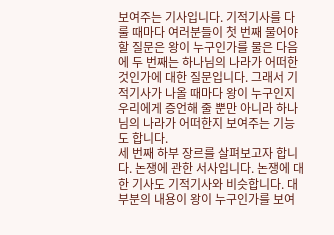보여주는 기사입니다. 기적기사를 다룰 때마다 여러분들이 첫 번째 물어야 할 질문은 왕이 누구인가를 물은 다음에 두 번째는 하나님의 나라가 어떠한 것인가에 대한 질문입니다. 그래서 기적기사가 나올 때마다 왕이 누구인지 우리에게 증언해 줄 뿐만 아니라 하나님의 나라가 어떠한지 보여주는 기능도 합니다.
세 번째 하부 장르를 살펴보고자 합니다. 논쟁에 관한 서사입니다. 논쟁에 대한 기사도 기적기사와 비슷합니다. 대부분의 내용이 왕이 누구인가를 보여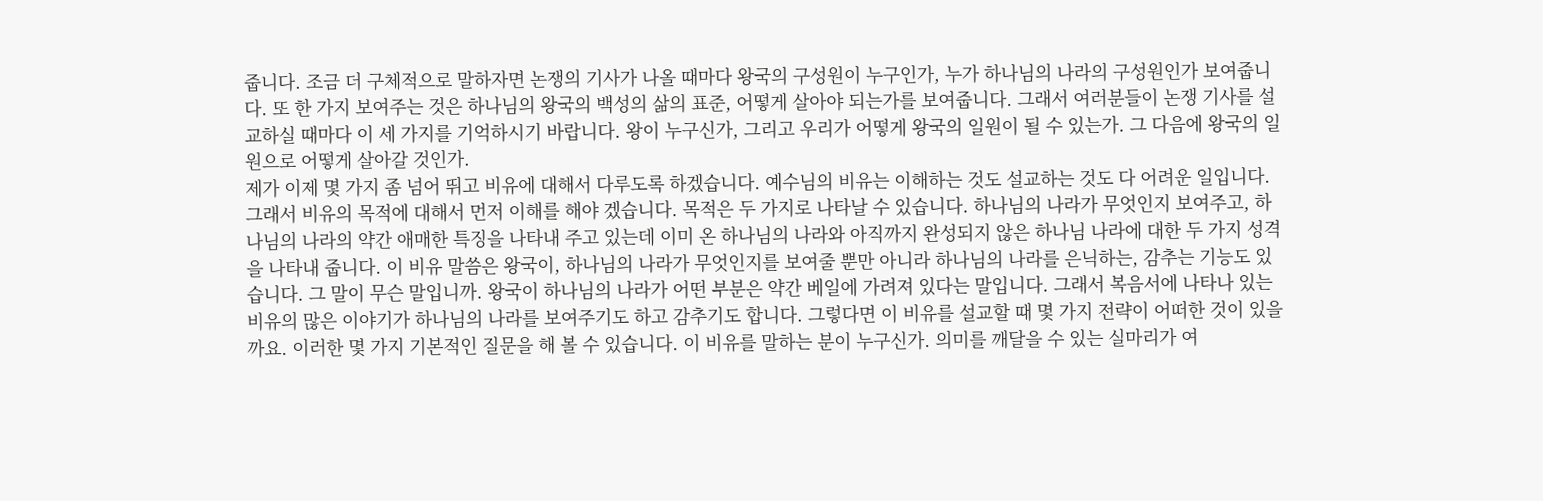줍니다. 조금 더 구체적으로 말하자면 논쟁의 기사가 나올 때마다 왕국의 구성원이 누구인가, 누가 하나님의 나라의 구성원인가 보여줍니다. 또 한 가지 보여주는 것은 하나님의 왕국의 백성의 삶의 표준, 어떻게 살아야 되는가를 보여줍니다. 그래서 여러분들이 논쟁 기사를 설교하실 때마다 이 세 가지를 기억하시기 바랍니다. 왕이 누구신가, 그리고 우리가 어떻게 왕국의 일원이 될 수 있는가. 그 다음에 왕국의 일원으로 어떻게 살아갈 것인가.
제가 이제 몇 가지 좀 넘어 뛰고 비유에 대해서 다루도록 하겠습니다. 예수님의 비유는 이해하는 것도 설교하는 것도 다 어려운 일입니다. 그래서 비유의 목적에 대해서 먼저 이해를 해야 겠습니다. 목적은 두 가지로 나타날 수 있습니다. 하나님의 나라가 무엇인지 보여주고, 하나님의 나라의 약간 애매한 특징을 나타내 주고 있는데 이미 온 하나님의 나라와 아직까지 완성되지 않은 하나님 나라에 대한 두 가지 성격을 나타내 줍니다. 이 비유 말씀은 왕국이, 하나님의 나라가 무엇인지를 보여줄 뿐만 아니라 하나님의 나라를 은닉하는, 감추는 기능도 있습니다. 그 말이 무슨 말입니까. 왕국이 하나님의 나라가 어떤 부분은 약간 베일에 가려져 있다는 말입니다. 그래서 복음서에 나타나 있는 비유의 많은 이야기가 하나님의 나라를 보여주기도 하고 감추기도 합니다. 그렇다면 이 비유를 설교할 때 몇 가지 전략이 어떠한 것이 있을까요. 이러한 몇 가지 기본적인 질문을 해 볼 수 있습니다. 이 비유를 말하는 분이 누구신가. 의미를 깨달을 수 있는 실마리가 여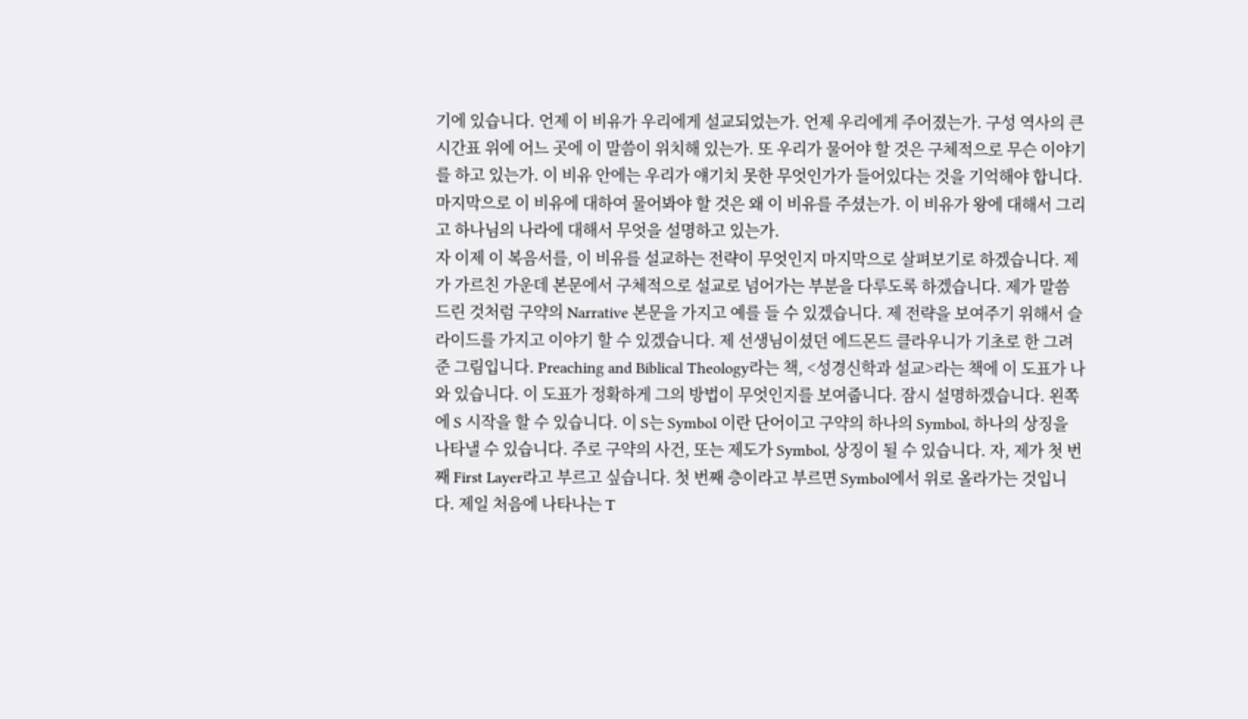기에 있습니다. 언제 이 비유가 우리에게 설교되었는가. 언제 우리에게 주어졌는가. 구성 역사의 큰 시간표 위에 어느 곳에 이 말씀이 위치해 있는가. 또 우리가 물어야 할 것은 구체적으로 무슨 이야기를 하고 있는가. 이 비유 안에는 우리가 얘기치 못한 무엇인가가 들어있다는 것을 기억해야 합니다. 마지막으로 이 비유에 대하여 물어봐야 할 것은 왜 이 비유를 주셨는가. 이 비유가 왕에 대해서 그리고 하나님의 나라에 대해서 무엇을 설명하고 있는가.
자 이제 이 복음서를, 이 비유를 설교하는 전략이 무엇인지 마지막으로 살펴보기로 하겠습니다. 제가 가르친 가운데 본문에서 구체적으로 설교로 넘어가는 부분을 다루도록 하겠습니다. 제가 말씀 드린 것처럼 구약의 Narrative 본문을 가지고 예를 들 수 있겠습니다. 제 전략을 보여주기 위해서 슬라이드를 가지고 이야기 할 수 있겠습니다. 제 선생님이셨던 에드몬드 클라우니가 기초로 한 그려준 그림입니다. Preaching and Biblical Theology라는 책, <성경신학과 설교>라는 책에 이 도표가 나와 있습니다. 이 도표가 정확하게 그의 방법이 무엇인지를 보여줍니다. 잠시 설명하겠습니다. 왼쪽에 S 시작을 할 수 있습니다. 이 S는 Symbol 이란 단어이고 구약의 하나의 Symbol, 하나의 상징을 나타낼 수 있습니다. 주로 구약의 사건, 또는 제도가 Symbol, 상징이 될 수 있습니다. 자, 제가 첫 번째 First Layer라고 부르고 싶습니다. 첫 번째 층이라고 부르면 Symbol에서 위로 올라가는 것입니다. 제일 처음에 나타나는 T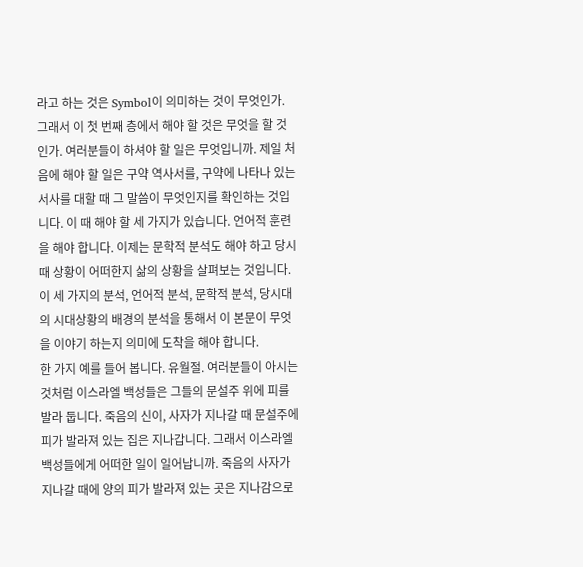라고 하는 것은 Symbol이 의미하는 것이 무엇인가. 그래서 이 첫 번째 층에서 해야 할 것은 무엇을 할 것인가. 여러분들이 하셔야 할 일은 무엇입니까. 제일 처음에 해야 할 일은 구약 역사서를, 구약에 나타나 있는 서사를 대할 때 그 말씀이 무엇인지를 확인하는 것입니다. 이 때 해야 할 세 가지가 있습니다. 언어적 훈련을 해야 합니다. 이제는 문학적 분석도 해야 하고 당시 때 상황이 어떠한지 삶의 상황을 살펴보는 것입니다. 이 세 가지의 분석, 언어적 분석, 문학적 분석, 당시대의 시대상황의 배경의 분석을 통해서 이 본문이 무엇을 이야기 하는지 의미에 도착을 해야 합니다.
한 가지 예를 들어 봅니다. 유월절. 여러분들이 아시는 것처럼 이스라엘 백성들은 그들의 문설주 위에 피를 발라 둡니다. 죽음의 신이, 사자가 지나갈 때 문설주에 피가 발라져 있는 집은 지나갑니다. 그래서 이스라엘 백성들에게 어떠한 일이 일어납니까. 죽음의 사자가 지나갈 때에 양의 피가 발라져 있는 곳은 지나감으로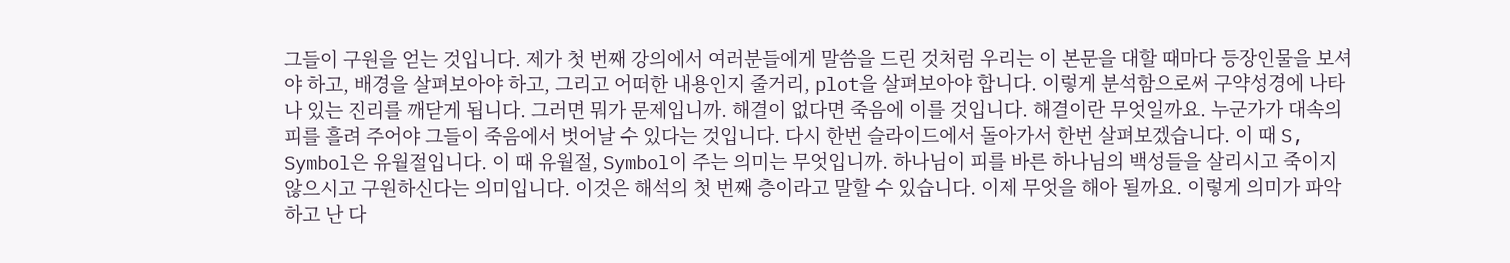그들이 구원을 얻는 것입니다. 제가 첫 번째 강의에서 여러분들에게 말씀을 드린 것처럼 우리는 이 본문을 대할 때마다 등장인물을 보셔야 하고, 배경을 살펴보아야 하고, 그리고 어떠한 내용인지 줄거리, plot을 살펴보아야 합니다. 이렇게 분석함으로써 구약성경에 나타나 있는 진리를 깨닫게 됩니다. 그러면 뭐가 문제입니까. 해결이 없다면 죽음에 이를 것입니다. 해결이란 무엇일까요. 누군가가 대속의 피를 흘려 주어야 그들이 죽음에서 벗어날 수 있다는 것입니다. 다시 한번 슬라이드에서 돌아가서 한번 살펴보겠습니다. 이 때 S, Symbol은 유월절입니다. 이 때 유월절, Symbol이 주는 의미는 무엇입니까. 하나님이 피를 바른 하나님의 백성들을 살리시고 죽이지 않으시고 구원하신다는 의미입니다. 이것은 해석의 첫 번째 층이라고 말할 수 있습니다. 이제 무엇을 해아 될까요. 이렇게 의미가 파악하고 난 다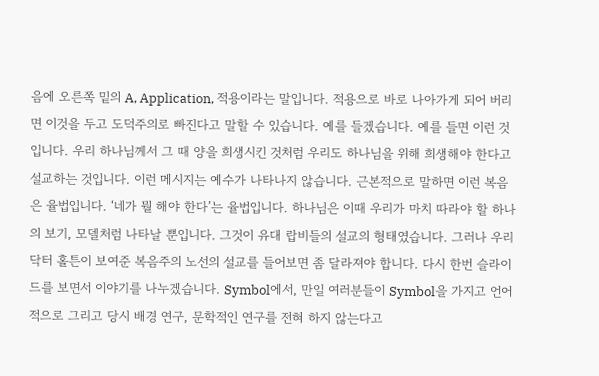음에 오른쪽 밑의 A, Application, 적용이라는 말입니다. 적용으로 바로 나아가게 되어 버리면 이것을 두고 도덕주의로 빠진다고 말할 수 있습니다. 예를 들겠습니다. 예를 들면 이런 것입니다. 우리 하나님께서 그 때 양을 희생시킨 것처럼 우리도 하나님을 위해 희생해야 한다고 설교하는 것입니다. 이런 메시지는 예수가 나타나지 않습니다. 근본적으로 말하면 이런 복음은 율법입니다. ‘네가 뭘 해야 한다’는 율법입니다. 하나님은 이때 우리가 마치 따라야 할 하나의 보기, 모델처럼 나타날 뿐입니다. 그것이 유대 랍비들의 설교의 형태였습니다. 그러나 우리 닥터 홀튼이 보여준 복음주의 노선의 설교를 들어보면 좀 달라져야 합니다. 다시 한번 슬라이드를 보면서 이야기를 나누겠습니다. Symbol에서, 만일 여러분들이 Symbol을 가지고 언어적으로 그리고 당시 배경 연구, 문학적인 연구를 전혀 하지 않는다고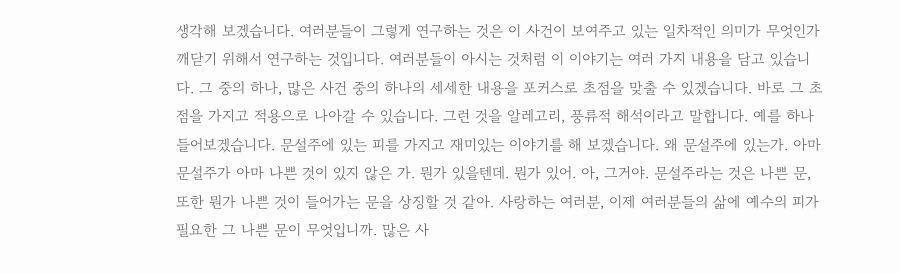생각해 보겠습니다. 여러분들이 그렇게 연구하는 것은 이 사건이 보여주고 있는 일차적인 의미가 무엇인가 깨닫기 위해서 연구하는 것입니다. 여러분들이 아시는 것처럼 이 이야기는 여러 가지 내용을 담고 있습니다. 그 중의 하나, 많은 사건 중의 하나의 세세한 내용을 포커스로 초점을 맞출 수 있겠습니다. 바로 그 초점을 가지고 적용으로 나아갈 수 있습니다. 그런 것을 알레고리, 풍류적 해석이라고 말합니다. 예를 하나 들어보겠습니다. 문설주에 있는 피를 가지고 재미있는 이야기를 해 보겠습니다. 왜 문설주에 있는가. 아마 문설주가 아마 나쁜 것이 있지 않은 가. 뭔가 있을텐데. 뭔가 있어. 아, 그거야. 문설주라는 것은 나쁜 문, 또한 뭔가 나쁜 것이 들어가는 문을 상징할 것 같아. 사랑하는 여러분, 이제 여러분들의 삶에 예수의 피가 필요한 그 나쁜 문이 무엇입니까. 많은 사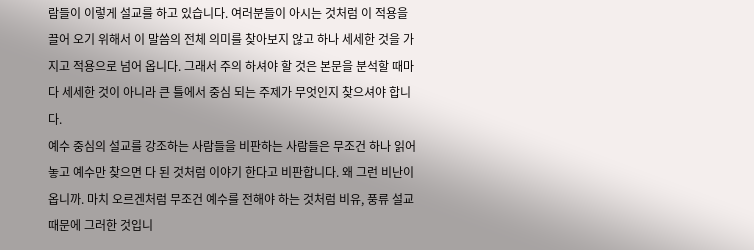람들이 이렇게 설교를 하고 있습니다. 여러분들이 아시는 것처럼 이 적용을 끌어 오기 위해서 이 말씀의 전체 의미를 찾아보지 않고 하나 세세한 것을 가지고 적용으로 넘어 옵니다. 그래서 주의 하셔야 할 것은 본문을 분석할 때마다 세세한 것이 아니라 큰 틀에서 중심 되는 주제가 무엇인지 찾으셔야 합니다.
예수 중심의 설교를 강조하는 사람들을 비판하는 사람들은 무조건 하나 읽어놓고 예수만 찾으면 다 된 것처럼 이야기 한다고 비판합니다. 왜 그런 비난이 옵니까. 마치 오르겐처럼 무조건 예수를 전해야 하는 것처럼 비유, 풍류 설교 때문에 그러한 것입니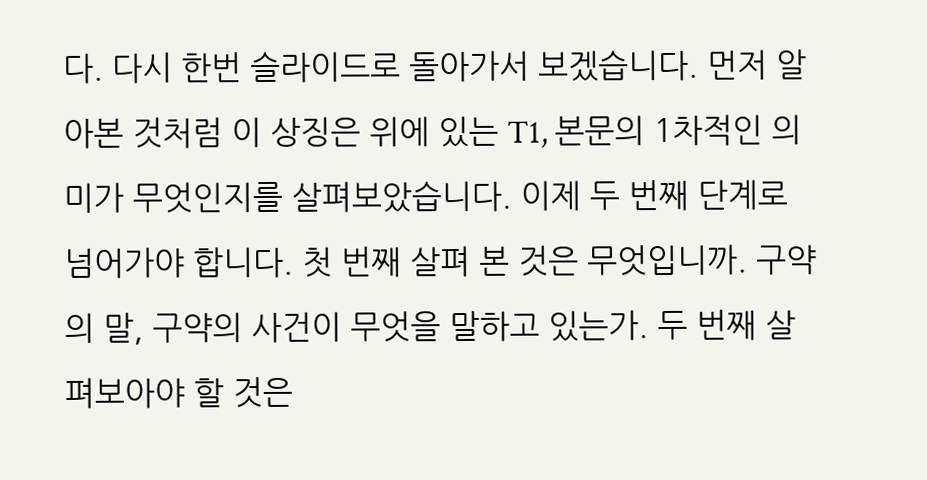다. 다시 한번 슬라이드로 돌아가서 보겠습니다. 먼저 알아본 것처럼 이 상징은 위에 있는 T1, 본문의 1차적인 의미가 무엇인지를 살펴보았습니다. 이제 두 번째 단계로 넘어가야 합니다. 첫 번째 살펴 본 것은 무엇입니까. 구약의 말, 구약의 사건이 무엇을 말하고 있는가. 두 번째 살펴보아야 할 것은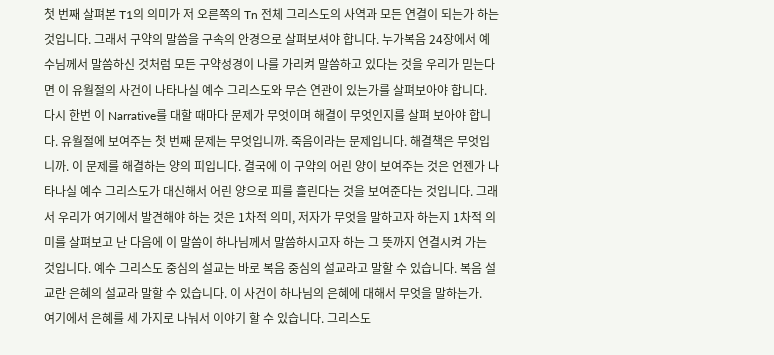첫 번째 살펴본 T1의 의미가 저 오른쪽의 Tn 전체 그리스도의 사역과 모든 연결이 되는가 하는 것입니다. 그래서 구약의 말씀을 구속의 안경으로 살펴보셔야 합니다. 누가복음 24장에서 예수님께서 말씀하신 것처럼 모든 구약성경이 나를 가리켜 말씀하고 있다는 것을 우리가 믿는다면 이 유월절의 사건이 나타나실 예수 그리스도와 무슨 연관이 있는가를 살펴보아야 합니다. 다시 한번 이 Narrative를 대할 때마다 문제가 무엇이며 해결이 무엇인지를 살펴 보아야 합니다. 유월절에 보여주는 첫 번째 문제는 무엇입니까. 죽음이라는 문제입니다. 해결책은 무엇입니까. 이 문제를 해결하는 양의 피입니다. 결국에 이 구약의 어린 양이 보여주는 것은 언젠가 나타나실 예수 그리스도가 대신해서 어린 양으로 피를 흘린다는 것을 보여준다는 것입니다. 그래서 우리가 여기에서 발견해야 하는 것은 1차적 의미, 저자가 무엇을 말하고자 하는지 1차적 의미를 살펴보고 난 다음에 이 말씀이 하나님께서 말씀하시고자 하는 그 뜻까지 연결시켜 가는 것입니다. 예수 그리스도 중심의 설교는 바로 복음 중심의 설교라고 말할 수 있습니다. 복음 설교란 은혜의 설교라 말할 수 있습니다. 이 사건이 하나님의 은혜에 대해서 무엇을 말하는가.
여기에서 은혜를 세 가지로 나눠서 이야기 할 수 있습니다. 그리스도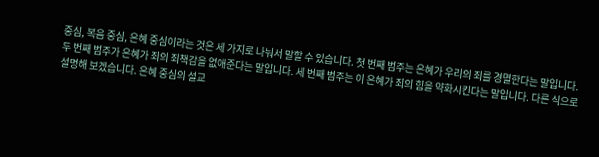중심, 복음 중심, 은혜 중심이라는 것은 세 가지로 나눠서 말할 수 있습니다. 첫 번째 범주는 은혜가 우리의 죄를 경멸한다는 말입니다. 두 번째 범주가 은혜가 죄의 죄책감을 없애준다는 말입니다. 세 번째 범주는 이 은혜가 죄의 힘을 약화시킨다는 말입니다. 다른 식으로 설명해 보겠습니다. 은혜 중심의 설교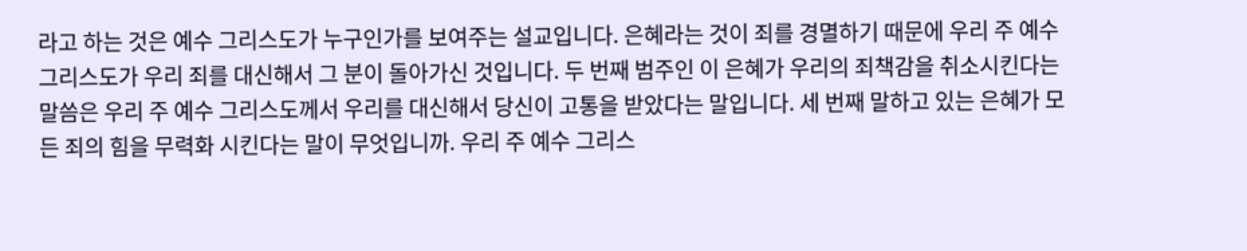라고 하는 것은 예수 그리스도가 누구인가를 보여주는 설교입니다. 은혜라는 것이 죄를 경멸하기 때문에 우리 주 예수 그리스도가 우리 죄를 대신해서 그 분이 돌아가신 것입니다. 두 번째 범주인 이 은혜가 우리의 죄책감을 취소시킨다는 말씀은 우리 주 예수 그리스도께서 우리를 대신해서 당신이 고통을 받았다는 말입니다. 세 번째 말하고 있는 은혜가 모든 죄의 힘을 무력화 시킨다는 말이 무엇입니까. 우리 주 예수 그리스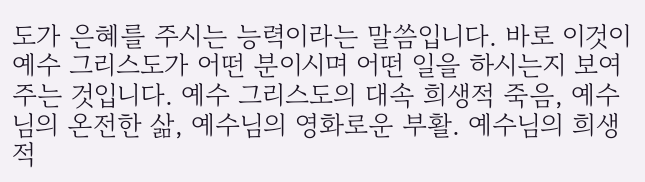도가 은혜를 주시는 능력이라는 말씀입니다. 바로 이것이 예수 그리스도가 어떤 분이시며 어떤 일을 하시는지 보여주는 것입니다. 예수 그리스도의 대속 희생적 죽음, 예수님의 온전한 삶, 예수님의 영화로운 부활. 예수님의 희생적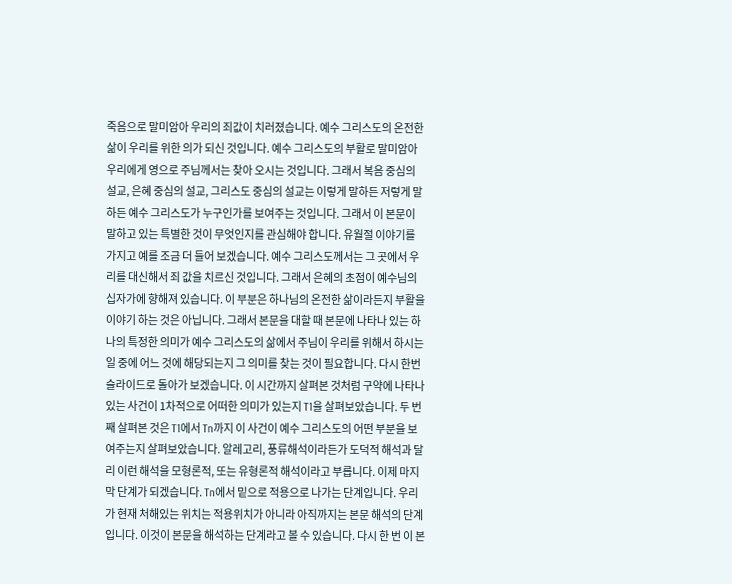죽음으로 말미암아 우리의 죄값이 치러졌습니다. 예수 그리스도의 온전한 삶이 우리를 위한 의가 되신 것입니다. 예수 그리스도의 부활로 말미암아 우리에게 영으로 주님께서는 찾아 오시는 것입니다. 그래서 복음 중심의 설교, 은혜 중심의 설교, 그리스도 중심의 설교는 이렇게 말하든 저렇게 말하든 예수 그리스도가 누구인가를 보여주는 것입니다. 그래서 이 본문이 말하고 있는 특별한 것이 무엇인지를 관심해야 합니다. 유월절 이야기를 가지고 예를 조금 더 들어 보겠습니다. 예수 그리스도께서는 그 곳에서 우리를 대신해서 죄 값을 치르신 것입니다. 그래서 은혜의 초점이 예수님의 십자가에 향해져 있습니다. 이 부분은 하나님의 온전한 삶이라든지 부활을 이야기 하는 것은 아닙니다. 그래서 본문을 대할 때 본문에 나타나 있는 하나의 특정한 의미가 예수 그리스도의 삶에서 주님이 우리를 위해서 하시는 일 중에 어느 것에 해당되는지 그 의미를 찾는 것이 필요합니다. 다시 한번 슬라이드로 돌아가 보겠습니다. 이 시간까지 살펴본 것처럼 구약에 나타나 있는 사건이 1차적으로 어떠한 의미가 있는지 T1을 살펴보았습니다. 두 번째 살펴본 것은 T1에서 Tn까지 이 사건이 예수 그리스도의 어떤 부분을 보여주는지 살펴보았습니다. 알레고리, 풍류해석이라든가 도덕적 해석과 달리 이런 해석을 모형론적, 또는 유형론적 해석이라고 부릅니다. 이제 마지막 단계가 되겠습니다. Tn에서 밑으로 적용으로 나가는 단계입니다. 우리가 현재 처해있는 위치는 적용위치가 아니라 아직까지는 본문 해석의 단계입니다. 이것이 본문을 해석하는 단계라고 볼 수 있습니다. 다시 한 번 이 본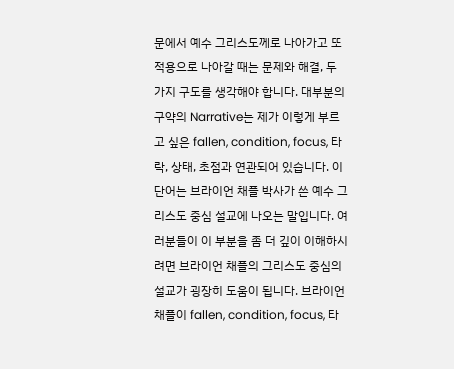문에서 예수 그리스도께로 나아가고 또 적용으로 나아갈 때는 문제와 해결, 두 가지 구도를 생각해야 합니다. 대부분의 구약의 Narrative는 제가 이렇게 부르고 싶은 fallen, condition, focus, 타락, 상태, 초점과 연관되어 있습니다. 이 단어는 브라이언 채플 박사가 쓴 예수 그리스도 중심 설교에 나오는 말입니다. 여러분들이 이 부분을 좀 더 깊이 이해하시려면 브라이언 채플의 그리스도 중심의 설교가 굉장히 도움이 됩니다. 브라이언 채플이 fallen, condition, focus, 타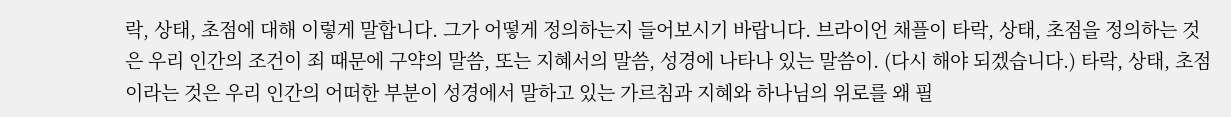락, 상태, 초점에 대해 이렇게 말합니다. 그가 어떻게 정의하는지 들어보시기 바랍니다. 브라이언 채플이 타락, 상태, 초점을 정의하는 것은 우리 인간의 조건이 죄 때문에 구약의 말씀, 또는 지혜서의 말씀, 성경에 나타나 있는 말씀이. (다시 해야 되겠습니다.) 타락, 상태, 초점이라는 것은 우리 인간의 어떠한 부분이 성경에서 말하고 있는 가르침과 지혜와 하나님의 위로를 왜 필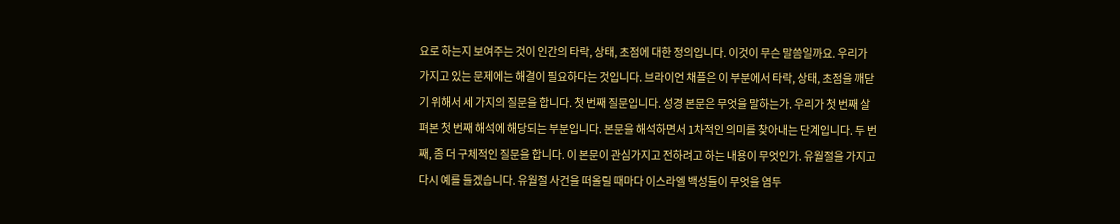요로 하는지 보여주는 것이 인간의 타락, 상태, 초점에 대한 정의입니다. 이것이 무슨 말씀일까요. 우리가 가지고 있는 문제에는 해결이 필요하다는 것입니다. 브라이언 채플은 이 부분에서 타락, 상태, 초점을 깨닫기 위해서 세 가지의 질문을 합니다. 첫 번째 질문입니다. 성경 본문은 무엇을 말하는가. 우리가 첫 번째 살펴본 첫 번째 해석에 해당되는 부분입니다. 본문을 해석하면서 1차적인 의미를 찾아내는 단계입니다. 두 번째, 좀 더 구체적인 질문을 합니다. 이 본문이 관심가지고 전하려고 하는 내용이 무엇인가. 유월절을 가지고 다시 예를 들겠습니다. 유월절 사건을 떠올릴 때마다 이스라엘 백성들이 무엇을 염두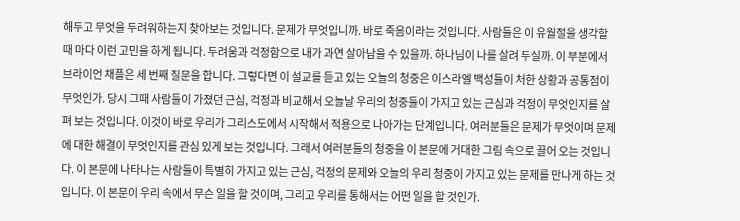해두고 무엇을 두려워하는지 찾아보는 것입니다. 문제가 무엇입니까. 바로 죽음이라는 것입니다. 사람들은 이 유월절을 생각할 때 마다 이런 고민을 하게 됩니다. 두려움과 걱정함으로 내가 과연 살아남을 수 있을까. 하나님이 나를 살려 두실까. 이 부분에서 브라이언 채플은 세 번째 질문을 합니다. 그렇다면 이 설교를 듣고 있는 오늘의 청중은 이스라엘 백성들이 처한 상황과 공통점이 무엇인가. 당시 그때 사람들이 가졌던 근심, 걱정과 비교해서 오늘날 우리의 청중들이 가지고 있는 근심과 걱정이 무엇인지를 살펴 보는 것입니다. 이것이 바로 우리가 그리스도에서 시작해서 적용으로 나아가는 단계입니다. 여러분들은 문제가 무엇이며 문제에 대한 해결이 무엇인지를 관심 있게 보는 것입니다. 그래서 여러분들의 청중을 이 본문에 거대한 그림 속으로 끌어 오는 것입니다. 이 본문에 나타나는 사람들이 특별히 가지고 있는 근심, 걱정의 문제와 오늘의 우리 청중이 가지고 있는 문제를 만나게 하는 것입니다. 이 본문이 우리 속에서 무슨 일을 할 것이며, 그리고 우리를 통해서는 어떤 일을 할 것인가.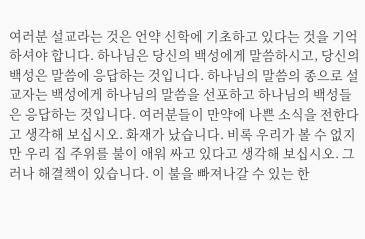여러분 설교라는 것은 언약 신학에 기초하고 있다는 것을 기억하셔야 합니다. 하나님은 당신의 백성에게 말씀하시고, 당신의 백성은 말씀에 응답하는 것입니다. 하나님의 말씀의 종으로 설교자는 백성에게 하나님의 말씀을 선포하고 하나님의 백성들은 응답하는 것입니다. 여러분들이 만약에 나쁜 소식을 전한다고 생각해 보십시오. 화재가 났습니다. 비록 우리가 볼 수 없지만 우리 집 주위를 불이 애워 싸고 있다고 생각해 보십시오. 그러나 해결책이 있습니다. 이 불을 빠져나갈 수 있는 한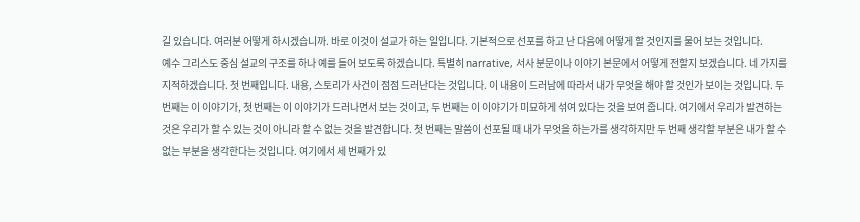길 있습니다. 여러분 어떻게 하시겠습니까. 바로 이것이 설교가 하는 일입니다. 기본적으로 선포를 하고 난 다음에 어떻게 할 것인지를 물어 보는 것입니다.
예수 그리스도 중심 설교의 구조를 하나 예를 들어 보도록 하겠습니다. 특별히 narrative, 서사 분문이나 이야기 본문에서 어떻게 전할지 보겠습니다. 네 가지를 지적하겠습니다. 첫 번째입니다. 내용, 스토리가 사건이 점점 드러난다는 것입니다. 이 내용이 드러남에 따라서 내가 무엇을 해야 할 것인가 보이는 것입니다. 두 번째는 이 이야기가, 첫 번째는 이 이야기가 드러나면서 보는 것이고, 두 번째는 이 이야기가 미묘하게 섞여 있다는 것을 보여 줍니다. 여기에서 우리가 발견하는 것은 우리가 할 수 있는 것이 아니라 할 수 없는 것을 발견합니다. 첫 번째는 말씀이 선포될 때 내가 무엇을 하는가를 생각하지만 두 번째 생각할 부분은 내가 할 수 없는 부분을 생각한다는 것입니다. 여기에서 세 번째가 있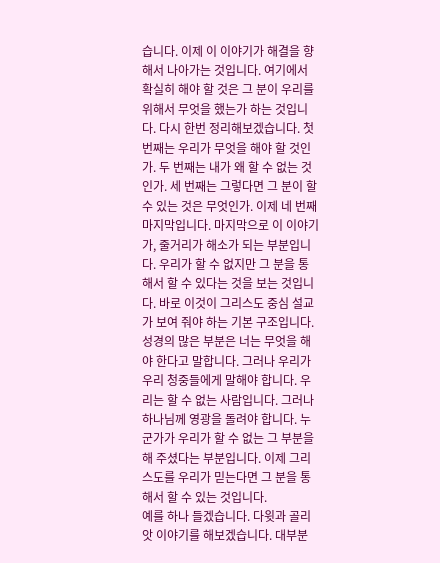습니다. 이제 이 이야기가 해결을 향해서 나아가는 것입니다. 여기에서 확실히 해야 할 것은 그 분이 우리를 위해서 무엇을 했는가 하는 것입니다. 다시 한번 정리해보겠습니다. 첫 번째는 우리가 무엇을 해야 할 것인가. 두 번째는 내가 왜 할 수 없는 것인가. 세 번째는 그렇다면 그 분이 할 수 있는 것은 무엇인가. 이제 네 번째 마지막입니다. 마지막으로 이 이야기가, 줄거리가 해소가 되는 부분입니다. 우리가 할 수 없지만 그 분을 통해서 할 수 있다는 것을 보는 것입니다. 바로 이것이 그리스도 중심 설교가 보여 줘야 하는 기본 구조입니다. 성경의 많은 부분은 너는 무엇을 해야 한다고 말합니다. 그러나 우리가 우리 청중들에게 말해야 합니다. 우리는 할 수 없는 사람입니다. 그러나 하나님께 영광을 돌려야 합니다. 누군가가 우리가 할 수 없는 그 부분을 해 주셨다는 부분입니다. 이제 그리스도를 우리가 믿는다면 그 분을 통해서 할 수 있는 것입니다.
예를 하나 들겠습니다. 다윗과 골리앗 이야기를 해보겠습니다. 대부분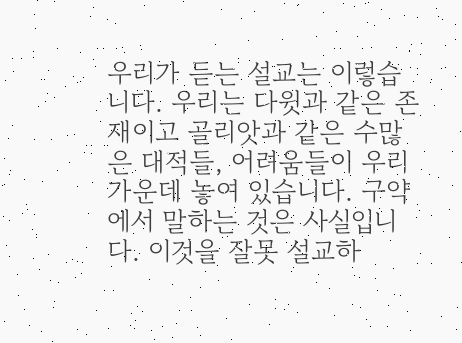우리가 듣는 설교는 이렇습니다. 우리는 다윗과 같은 존재이고 골리앗과 같은 수많은 대적들, 어려움들이 우리 가운데 놓여 있습니다. 구약에서 말하는 것은 사실입니다. 이것을 잘못 설교하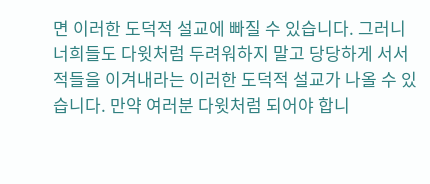면 이러한 도덕적 설교에 빠질 수 있습니다. 그러니 너희들도 다윗처럼 두려워하지 말고 당당하게 서서 적들을 이겨내라는 이러한 도덕적 설교가 나올 수 있습니다. 만약 여러분 다윗처럼 되어야 합니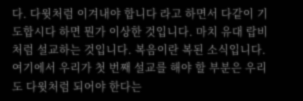다. 다윗처럼 이겨내야 합니다 라고 하면서 다같이 기도합시다 하면 뭔가 이상한 것입니다. 마치 유대 랍비처럼 설교하는 것입니다. 복음이란 복된 소식입니다. 여기에서 우리가 첫 번째 설교를 해야 할 부분은 우리도 다윗처럼 되어야 한다는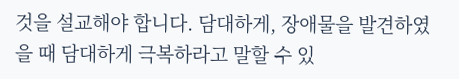것을 설교해야 합니다. 담대하게, 장애물을 발견하였을 때 담대하게 극복하라고 말할 수 있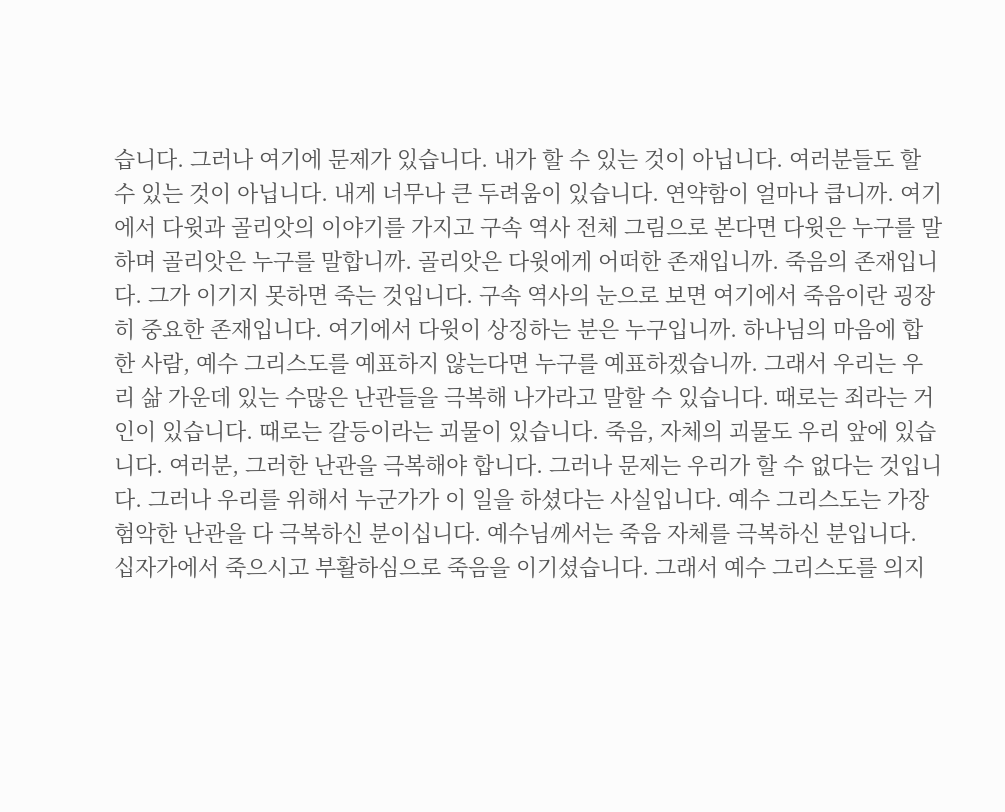습니다. 그러나 여기에 문제가 있습니다. 내가 할 수 있는 것이 아닙니다. 여러분들도 할 수 있는 것이 아닙니다. 내게 너무나 큰 두려움이 있습니다. 연약함이 얼마나 큽니까. 여기에서 다윗과 골리앗의 이야기를 가지고 구속 역사 전체 그림으로 본다면 다윗은 누구를 말하며 골리앗은 누구를 말합니까. 골리앗은 다윗에게 어떠한 존재입니까. 죽음의 존재입니다. 그가 이기지 못하면 죽는 것입니다. 구속 역사의 눈으로 보면 여기에서 죽음이란 굉장히 중요한 존재입니다. 여기에서 다윗이 상징하는 분은 누구입니까. 하나님의 마음에 합한 사람, 예수 그리스도를 예표하지 않는다면 누구를 예표하겠습니까. 그래서 우리는 우리 삶 가운데 있는 수많은 난관들을 극복해 나가라고 말할 수 있습니다. 때로는 죄라는 거인이 있습니다. 때로는 갈등이라는 괴물이 있습니다. 죽음, 자체의 괴물도 우리 앞에 있습니다. 여러분, 그러한 난관을 극복해야 합니다. 그러나 문제는 우리가 할 수 없다는 것입니다. 그러나 우리를 위해서 누군가가 이 일을 하셨다는 사실입니다. 예수 그리스도는 가장 험악한 난관을 다 극복하신 분이십니다. 예수님께서는 죽음 자체를 극복하신 분입니다. 십자가에서 죽으시고 부활하심으로 죽음을 이기셨습니다. 그래서 예수 그리스도를 의지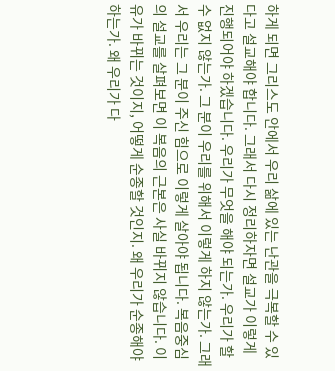하게 되면 그리스도 안에서 우리 삶에 있는 난관을 극복할 수 있다고 설교해야 합니다. 그래서 다시 정리하자면 설교가 이렇게 진행되어야 하겠습니다. 우리가 무엇을 해야 되는가. 우리가 할 수 없지 않는가. 그 분이 우리를 위해서 이렇게 하지 않는가. 그래서 우리는 그 분이 주신 힘으로 이렇게 살아야 됩니다. 복음중심의 설교를 살펴보면 이 복음의 근본은 사실 바뀌지 않습니다. 이유가 바뀌는 것이지, 어떻게 순종할 것인지. 왜 우리가 순종해야 하는가. 왜 우리가 다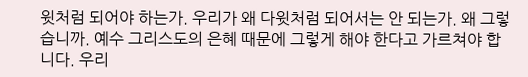윗처럼 되어야 하는가. 우리가 왜 다윗처럼 되어서는 안 되는가. 왜 그렇습니까. 예수 그리스도의 은혜 때문에 그렇게 해야 한다고 가르쳐야 합니다. 우리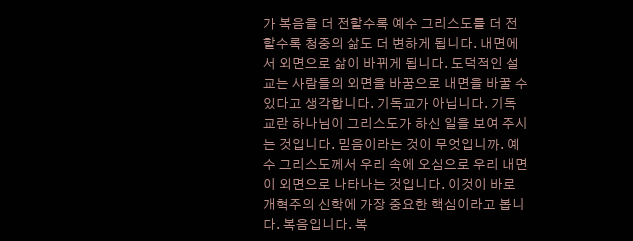가 복음을 더 전할수록 예수 그리스도를 더 전할수록 청중의 삶도 더 변하게 됩니다. 내면에서 외면으로 삶이 바뀌게 됩니다. 도덕적인 설교는 사람들의 외면을 바꿈으로 내면을 바꿀 수 있다고 생각합니다. 기독교가 아닙니다. 기독교란 하나님이 그리스도가 하신 일을 보여 주시는 것입니다. 믿음이라는 것이 무엇입니까. 예수 그리스도께서 우리 속에 오심으로 우리 내면이 외면으로 나타나는 것입니다. 이것이 바로 개혁주의 신학에 가장 중요한 핵심이라고 봅니다. 복음입니다. 복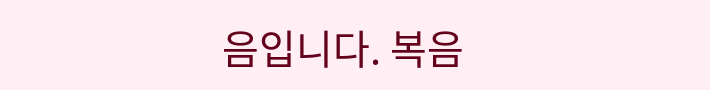음입니다. 복음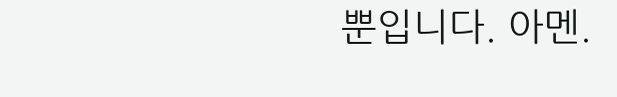뿐입니다. 아멘.